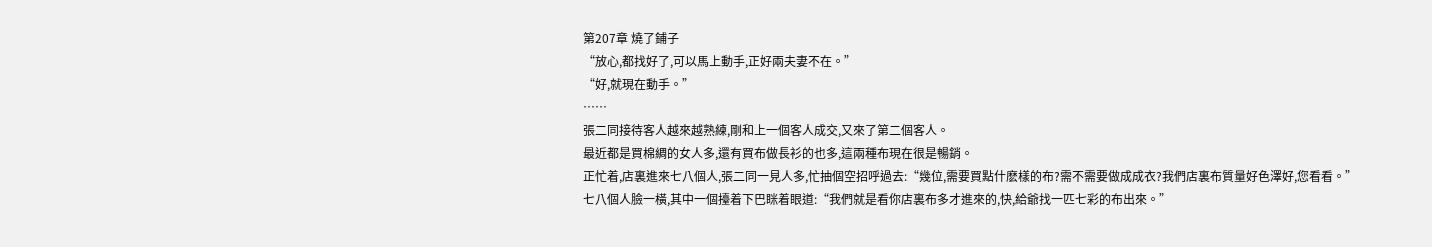第207章 燒了鋪子
“放心,都找好了,可以馬上動手,正好兩夫妻不在。”
“好,就現在動手。”
……
張二同接待客人越來越熟練,剛和上一個客人成交,又來了第二個客人。
最近都是買棉綢的女人多,還有買布做長衫的也多,這兩種布現在很是暢銷。
正忙着,店裏進來七八個人,張二同一見人多,忙抽個空招呼過去:“幾位,需要買點什麽樣的布?需不需要做成成衣?我們店裏布質量好色澤好,您看看。”
七八個人臉一橫,其中一個擡着下巴眯着眼道:“我們就是看你店裏布多才進來的,快,給爺找一匹七彩的布出來。”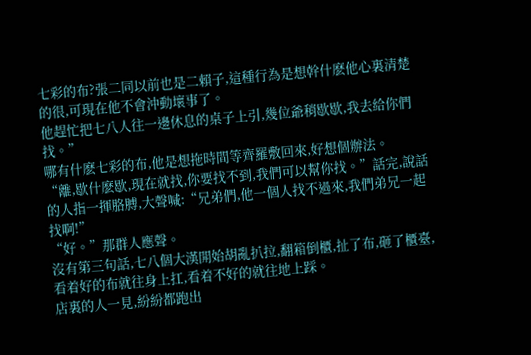七彩的布?張二同以前也是二賴子,這種行為是想幹什麽他心裏清楚的很,可現在他不會沖動壞事了。
他趕忙把七八人往一邊休息的桌子上引,幾位爺稍歇歇,我去給你們找。”
哪有什麽七彩的布,他是想拖時間等齊羅敷回來,好想個辦法。
“離,歇什麽歇,現在就找,你要找不到,我們可以幫你找。”話完,說話的人指一揮胳膊,大聲喊:“兄弟們,他一個人找不過來,我們弟兄一起找啊!”
“好。”那群人應聲。
沒有第三句話,七八個大漢開始胡亂扒拉,翻箱倒櫃,扯了布,砸了櫃臺,看着好的布就往身上扛,看着不好的就往地上踩。
店裏的人一見,紛紛都跑出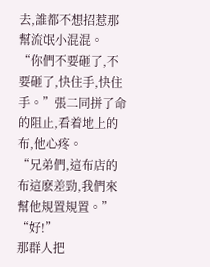去,誰都不想招惹那幫流氓小混混。
“你們不要砸了,不要砸了,快住手,快住手。”張二同拼了命的阻止,看着地上的布,他心疼。
“兄弟們,這布店的布這麽差勁,我們來幫他規置規置。”
“好!”
那群人把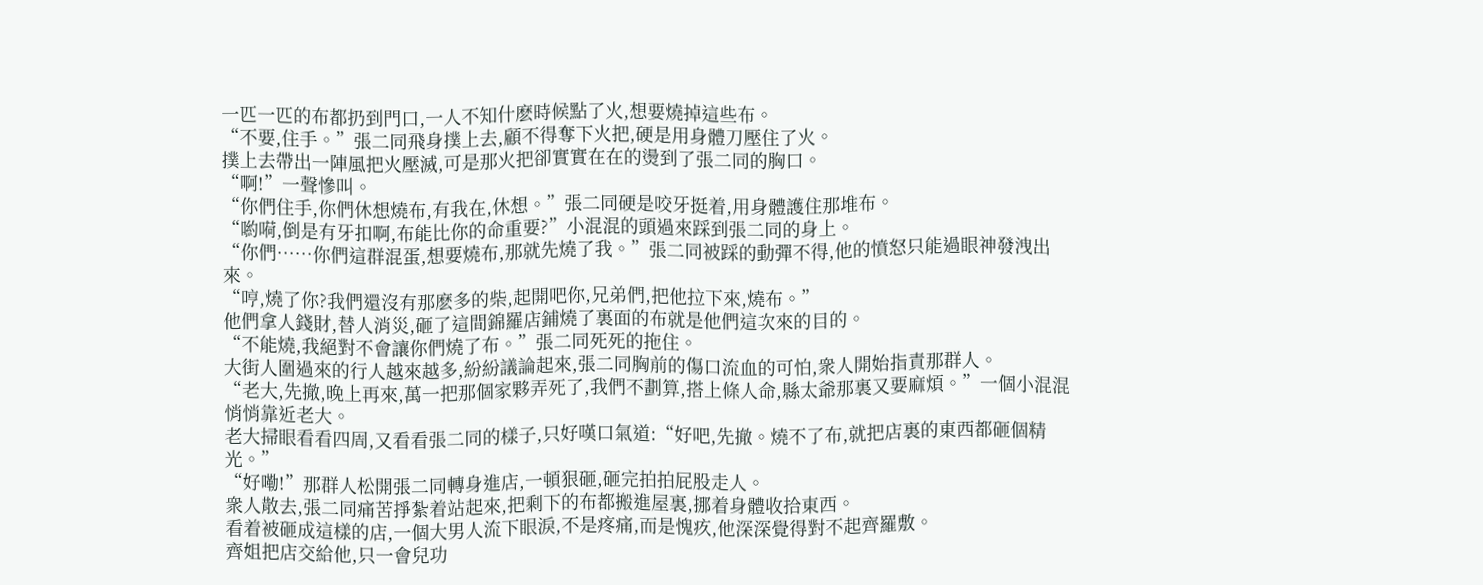一匹一匹的布都扔到門口,一人不知什麽時候點了火,想要燒掉這些布。
“不要,住手。”張二同飛身撲上去,顧不得奪下火把,硬是用身體刀壓住了火。
撲上去帶出一陣風把火壓滅,可是那火把卻實實在在的燙到了張二同的胸口。
“啊!”一聲慘叫。
“你們住手,你們休想燒布,有我在,休想。”張二同硬是咬牙挺着,用身體護住那堆布。
“喲嗬,倒是有牙扣啊,布能比你的命重要?”小混混的頭過來踩到張二同的身上。
“你們……你們這群混蛋,想要燒布,那就先燒了我。”張二同被踩的動彈不得,他的憤怒只能過眼神發洩出來。
“哼,燒了你?我們還沒有那麽多的柴,起開吧你,兄弟們,把他拉下來,燒布。”
他們拿人錢財,替人消災,砸了這間錦羅店鋪燒了裏面的布就是他們這次來的目的。
“不能燒,我絕對不會讓你們燒了布。”張二同死死的拖住。
大街人圍過來的行人越來越多,紛紛議論起來,張二同胸前的傷口流血的可怕,衆人開始指責那群人。
“老大,先撤,晚上再來,萬一把那個家夥弄死了,我們不劃算,搭上條人命,縣太爺那裏又要麻煩。”一個小混混悄悄靠近老大。
老大掃眼看看四周,又看看張二同的樣子,只好嘆口氣道:“好吧,先撤。燒不了布,就把店裏的東西都砸個精光。”
“好嘞!”那群人松開張二同轉身進店,一頓狠砸,砸完拍拍屁股走人。
衆人散去,張二同痛苦掙紮着站起來,把剩下的布都搬進屋裏,挪着身體收拾東西。
看着被砸成這樣的店,一個大男人流下眼淚,不是疼痛,而是愧疚,他深深覺得對不起齊羅敷。
齊姐把店交給他,只一會兒功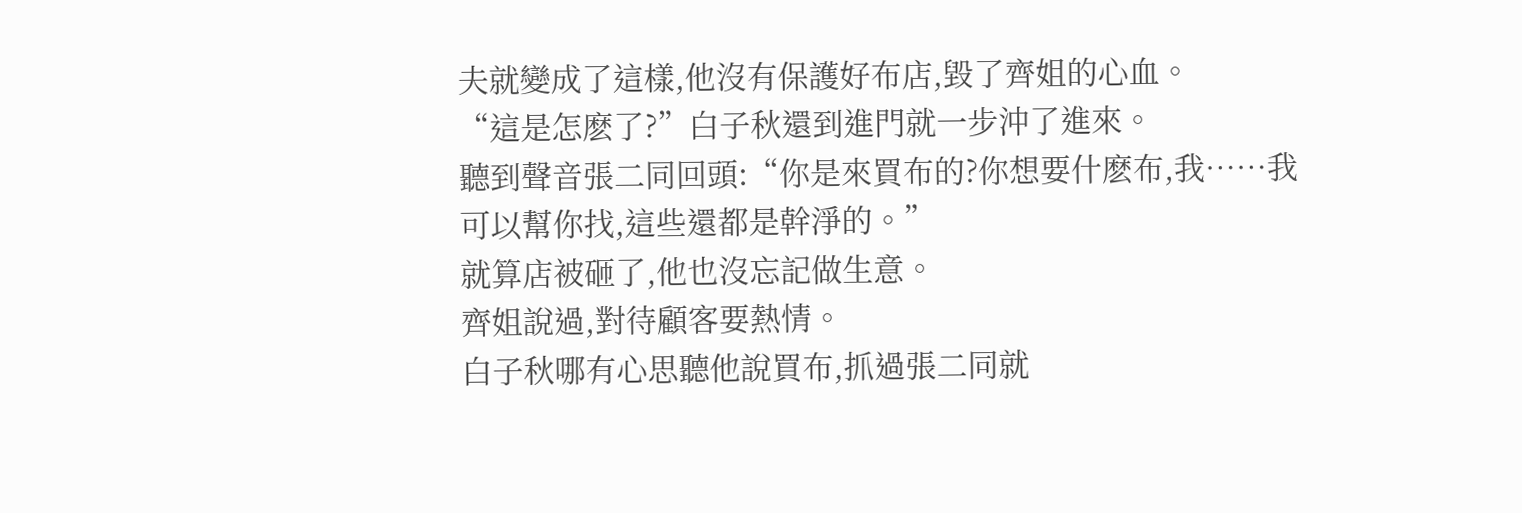夫就變成了這樣,他沒有保護好布店,毀了齊姐的心血。
“這是怎麽了?”白子秋還到進門就一步沖了進來。
聽到聲音張二同回頭:“你是來買布的?你想要什麽布,我……我可以幫你找,這些還都是幹淨的。”
就算店被砸了,他也沒忘記做生意。
齊姐說過,對待顧客要熱情。
白子秋哪有心思聽他說買布,抓過張二同就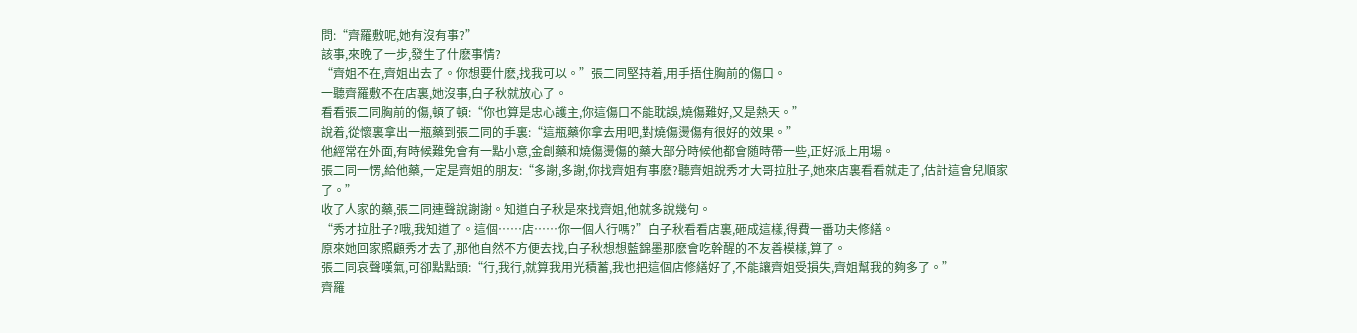問:“齊羅敷呢,她有沒有事?”
該事,來晚了一步,發生了什麽事情?
“齊姐不在,齊姐出去了。你想要什麽,找我可以。”張二同堅持着,用手捂住胸前的傷口。
一聽齊羅敷不在店裏,她沒事,白子秋就放心了。
看看張二同胸前的傷,頓了頓:“你也算是忠心護主,你這傷口不能耽誤,燒傷難好,又是熱天。”
說着,從懷裏拿出一瓶藥到張二同的手裏:“這瓶藥你拿去用吧,對燒傷燙傷有很好的效果。”
他經常在外面,有時候難免會有一點小意,金創藥和燒傷燙傷的藥大部分時候他都會随時帶一些,正好派上用場。
張二同一愣,給他藥,一定是齊姐的朋友:“多謝,多謝,你找齊姐有事麽?聽齊姐說秀才大哥拉肚子,她來店裏看看就走了,估計這會兒順家了。”
收了人家的藥,張二同連聲說謝謝。知道白子秋是來找齊姐,他就多說幾句。
“秀才拉肚子?哦,我知道了。這個……店……你一個人行嗎?”白子秋看看店裏,砸成這樣,得費一番功夫修繕。
原來她回家照顧秀才去了,那他自然不方便去找,白子秋想想藍錦墨那麽會吃幹醒的不友善模樣,算了。
張二同哀聲嘆氣,可卻點點頭:“行,我行,就算我用光積蓄,我也把這個店修繕好了,不能讓齊姐受損失,齊姐幫我的夠多了。”
齊羅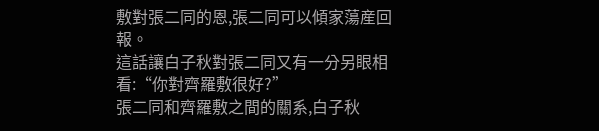敷對張二同的恩,張二同可以傾家蕩産回報。
這話讓白子秋對張二同又有一分另眼相看:“你對齊羅敷很好?”
張二同和齊羅敷之間的關系,白子秋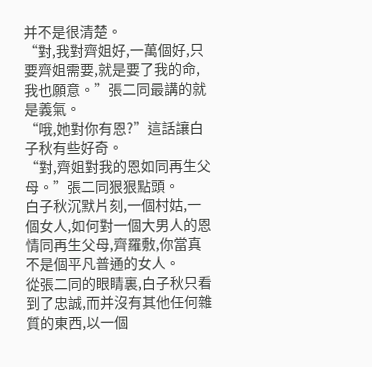并不是很清楚。
“對,我對齊姐好,一萬個好,只要齊姐需要,就是要了我的命,我也願意。”張二同最講的就是義氣。
“哦,她對你有恩?”這話讓白子秋有些好奇。
“對,齊姐對我的恩如同再生父母。”張二同狠狠點頭。
白子秋沉默片刻,一個村姑,一個女人,如何對一個大男人的恩情同再生父母,齊羅敷,你當真不是個平凡普通的女人。
從張二同的眼睛裏,白子秋只看到了忠誠,而并沒有其他任何雜質的東西,以一個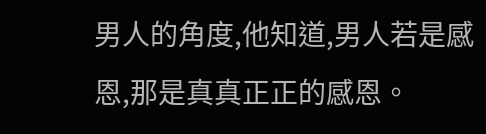男人的角度,他知道,男人若是感恩,那是真真正正的感恩。